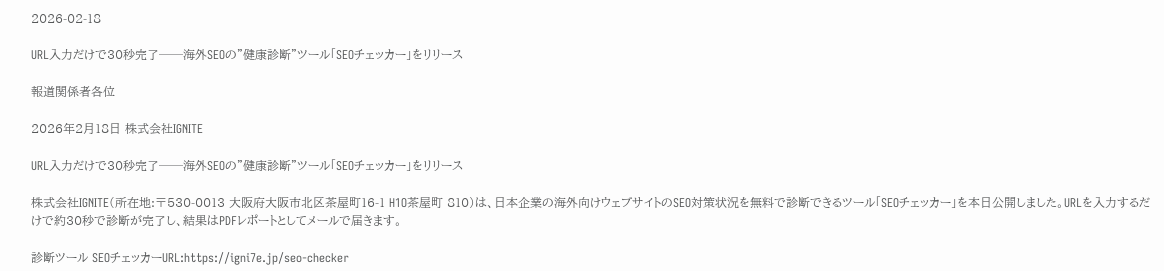2026-02-18

URL入力だけで30秒完了──海外SEOの"健康診断"ツール「SEOチェッカー」をリリース

報道関係者各位

2026年2月18日 株式会社IGNITE

URL入力だけで30秒完了──海外SEOの"健康診断"ツール「SEOチェッカー」をリリース

株式会社IGNITE(所在地:〒530-0013 大阪府大阪市北区茶屋町16-1 H1O茶屋町 810)は、日本企業の海外向けウェブサイトのSEO対策状況を無料で診断できるツール「SEOチェッカー」を本日公開しました。URLを入力するだけで約30秒で診断が完了し、結果はPDFレポートとしてメールで届きます。

診断ツール SEOチェッカーURL:https://igni7e.jp/seo-checker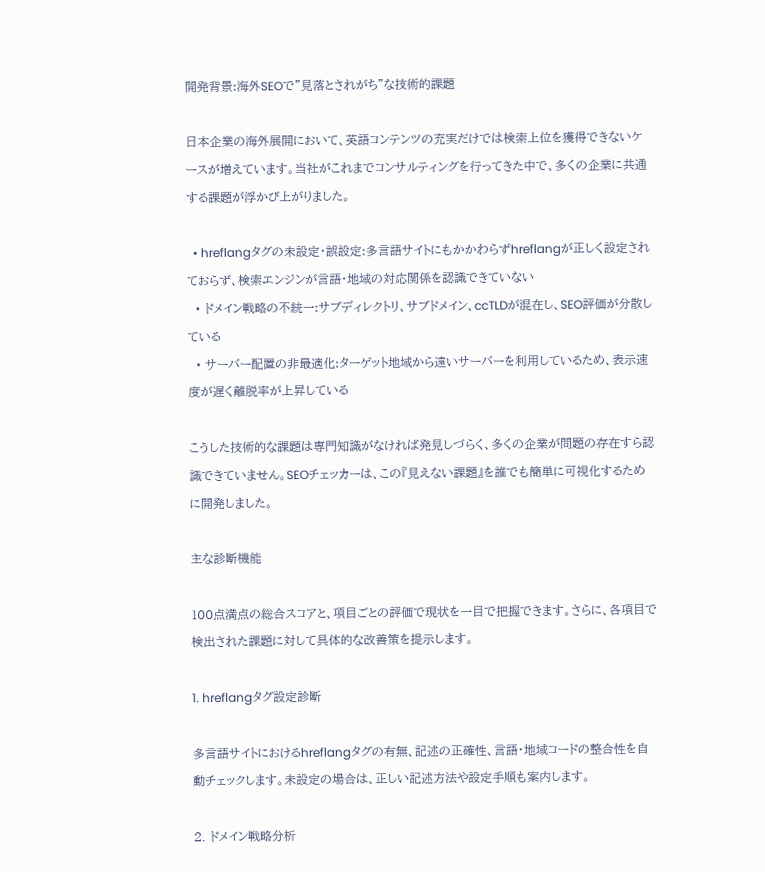開発背景:海外SEOで"見落とされがち"な技術的課題

日本企業の海外展開において、英語コンテンツの充実だけでは検索上位を獲得できないケースが増えています。当社がこれまでコンサルティングを行ってきた中で、多くの企業に共通する課題が浮かび上がりました。

  • hreflangタグの未設定・誤設定:多言語サイトにもかかわらずhreflangが正しく設定されておらず、検索エンジンが言語・地域の対応関係を認識できていない
  • ドメイン戦略の不統一:サブディレクトリ、サブドメイン、ccTLDが混在し、SEO評価が分散している
  • サーバー配置の非最適化:ターゲット地域から遠いサーバーを利用しているため、表示速度が遅く離脱率が上昇している

こうした技術的な課題は専門知識がなければ発見しづらく、多くの企業が問題の存在すら認識できていません。SEOチェッカーは、この『見えない課題』を誰でも簡単に可視化するために開発しました。

主な診断機能

100点満点の総合スコアと、項目ごとの評価で現状を一目で把握できます。さらに、各項目で検出された課題に対して具体的な改善策を提示します。

1. hreflangタグ設定診断

多言語サイトにおけるhreflangタグの有無、記述の正確性、言語・地域コードの整合性を自動チェックします。未設定の場合は、正しい記述方法や設定手順も案内します。

2. ドメイン戦略分析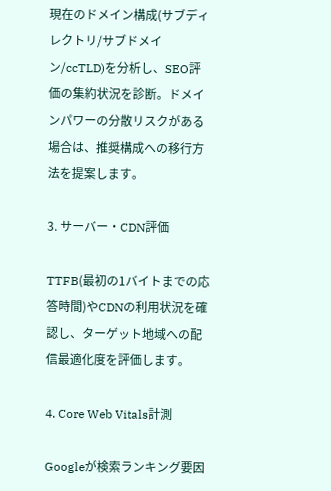現在のドメイン構成(サブディレクトリ/サブドメイン/ccTLD)を分析し、SEO評価の集約状況を診断。ドメインパワーの分散リスクがある場合は、推奨構成への移行方法を提案します。

3. サーバー・CDN評価

TTFB(最初の1バイトまでの応答時間)やCDNの利用状況を確認し、ターゲット地域への配信最適化度を評価します。

4. Core Web Vitals計測

Googleが検索ランキング要因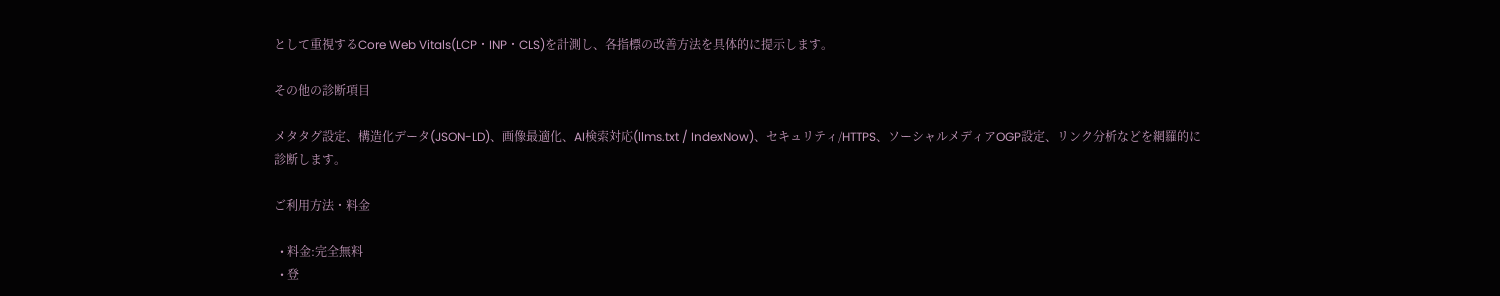として重視するCore Web Vitals(LCP・INP・CLS)を計測し、各指標の改善方法を具体的に提示します。

その他の診断項目

メタタグ設定、構造化データ(JSON-LD)、画像最適化、AI検索対応(llms.txt / IndexNow)、セキュリティ/HTTPS、ソーシャルメディアOGP設定、リンク分析などを網羅的に診断します。

ご利用方法・料金

  • 料金:完全無料
  • 登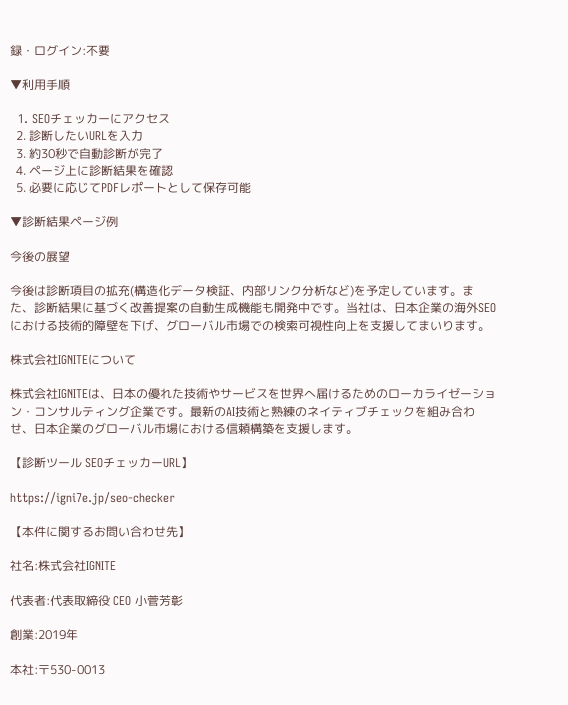録・ログイン:不要

▼利用手順

  1. SEOチェッカーにアクセス
  2. 診断したいURLを入力
  3. 約30秒で自動診断が完了
  4. ページ上に診断結果を確認
  5. 必要に応じてPDFレポートとして保存可能

▼診断結果ページ例

今後の展望

今後は診断項目の拡充(構造化データ検証、内部リンク分析など)を予定しています。また、診断結果に基づく改善提案の自動生成機能も開発中です。当社は、日本企業の海外SEOにおける技術的障壁を下げ、グローバル市場での検索可視性向上を支援してまいります。

株式会社IGNITEについて

株式会社IGNITEは、日本の優れた技術やサービスを世界へ届けるためのローカライゼーション・コンサルティング企業です。最新のAI技術と熟練のネイティブチェックを組み合わせ、日本企業のグローバル市場における信頼構築を支援します。

【診断ツール SEOチェッカーURL】

https://igni7e.jp/seo-checker

【本件に関するお問い合わせ先】

社名:株式会社IGNITE

代表者:代表取締役 CEO 小菅芳彰

創業:2019年

本社:〒530-0013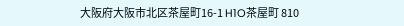大阪府大阪市北区茶屋町16-1 H1O茶屋町 810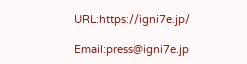URL:https://igni7e.jp/

Email:press@igni7e.jp